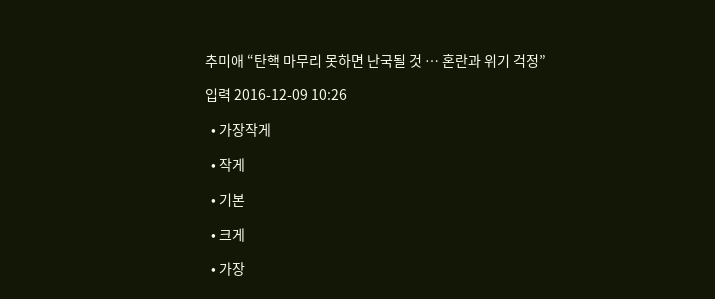추미애 “탄핵 마무리 못하면 난국될 것 … 혼란과 위기 걱정”

입력 2016-12-09 10:26

  • 가장작게

  • 작게

  • 기본

  • 크게

  • 가장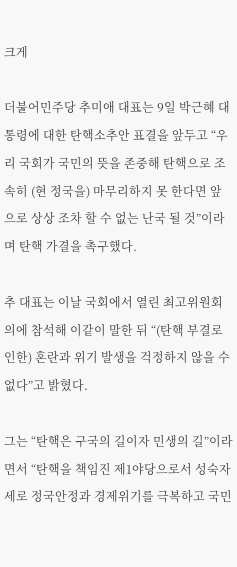크게

더불어민주당 추미애 대표는 9일 박근혜 대통령에 대한 탄핵소추안 표결을 앞두고 “우리 국회가 국민의 뜻을 존중해 탄핵으로 조속히 (현 정국을) 마무리하지 못 한다면 앞으로 상상 조차 할 수 없는 난국 될 것”이라며 탄핵 가결을 촉구했다.

추 대표는 이날 국회에서 열린 최고위원회의에 참석해 이같이 말한 뒤 “(탄핵 부결로 인한) 혼란과 위기 발생을 걱정하지 않을 수 없다”고 밝혔다.

그는 “탄핵은 구국의 길이자 민생의 길”이라면서 “탄핵을 책임진 제1야당으로서 성숙자세로 정국안정과 경제위기를 극복하고 국민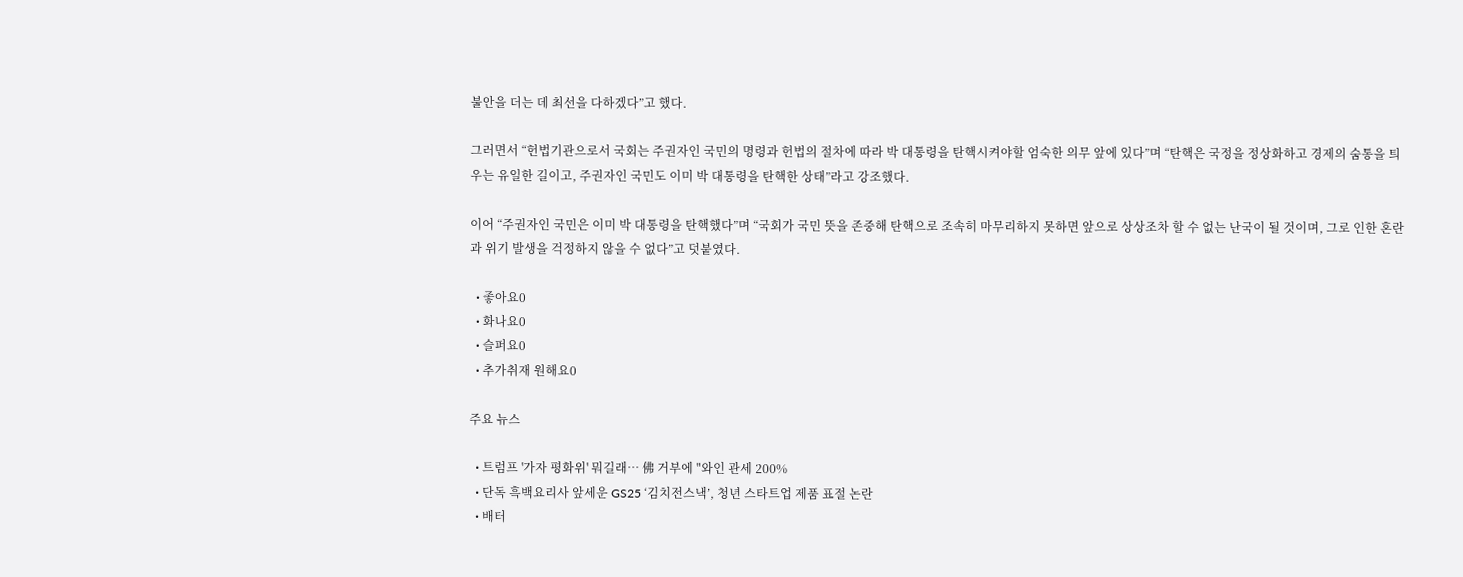불안을 더는 데 최선을 다하겠다”고 했다.

그러면서 “헌법기관으로서 국회는 주권자인 국민의 명령과 헌법의 절차에 따라 박 대통령을 탄핵시켜야할 엄숙한 의무 앞에 있다”며 “탄핵은 국정을 정상화하고 경제의 숨통을 틔우는 유일한 길이고, 주권자인 국민도 이미 박 대통령을 탄핵한 상태”라고 강조했다.

이어 “주권자인 국민은 이미 박 대통령을 탄핵했다”며 “국회가 국민 뜻을 존중해 탄핵으로 조속히 마무리하지 못하면 앞으로 상상조차 할 수 없는 난국이 될 것이며, 그로 인한 혼란과 위기 발생을 걱정하지 않을 수 없다”고 덧붙였다.

  • 좋아요0
  • 화나요0
  • 슬퍼요0
  • 추가취재 원해요0

주요 뉴스

  • 트럼프 '가자 평화위' 뭐길래… 佛 거부에 "와인 관세 200%
  • 단독 흑백요리사 앞세운 GS25 ‘김치전스낵’, 청년 스타트업 제품 표절 논란
  • 배터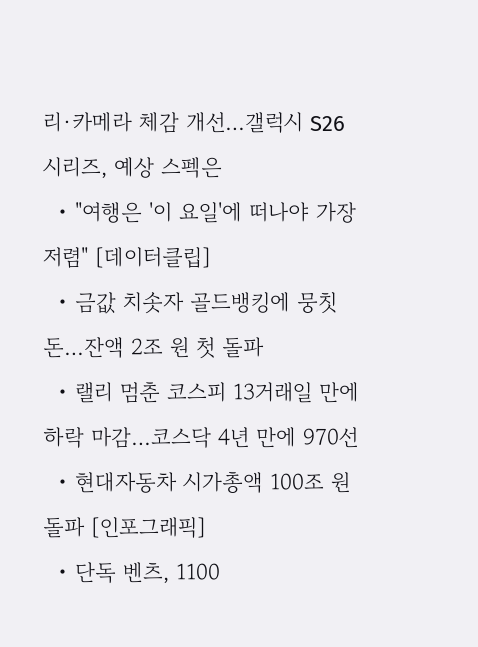리·카메라 체감 개선…갤럭시 S26시리즈, 예상 스펙은
  • "여행은 '이 요일'에 떠나야 가장 저렴" [데이터클립]
  • 금값 치솟자 골드뱅킹에 뭉칫돈…잔액 2조 원 첫 돌파
  • 랠리 멈춘 코스피 13거래일 만에 하락 마감…코스닥 4년 만에 970선
  • 현대자동차 시가총액 100조 원 돌파 [인포그래픽]
  • 단독 벤츠, 1100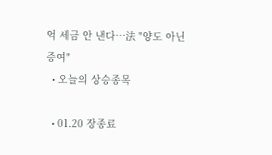억 세금 안 낸다…法 "양도 아닌 증여"
  • 오늘의 상승종목

  • 01.20 장종료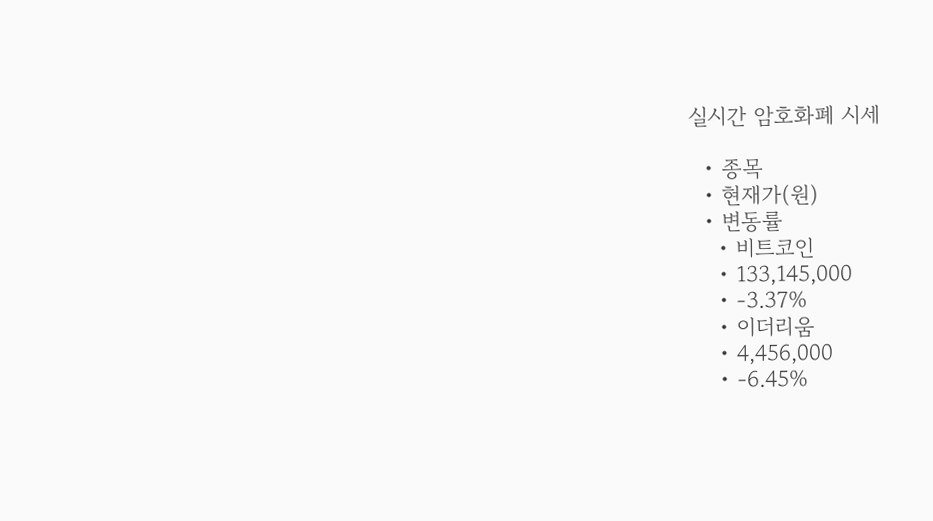실시간 암호화폐 시세

  • 종목
  • 현재가(원)
  • 변동률
    • 비트코인
    • 133,145,000
    • -3.37%
    • 이더리움
    • 4,456,000
    • -6.45%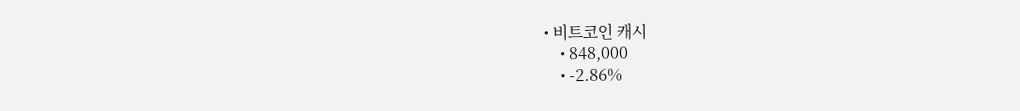• 비트코인 캐시
    • 848,000
    • -2.86%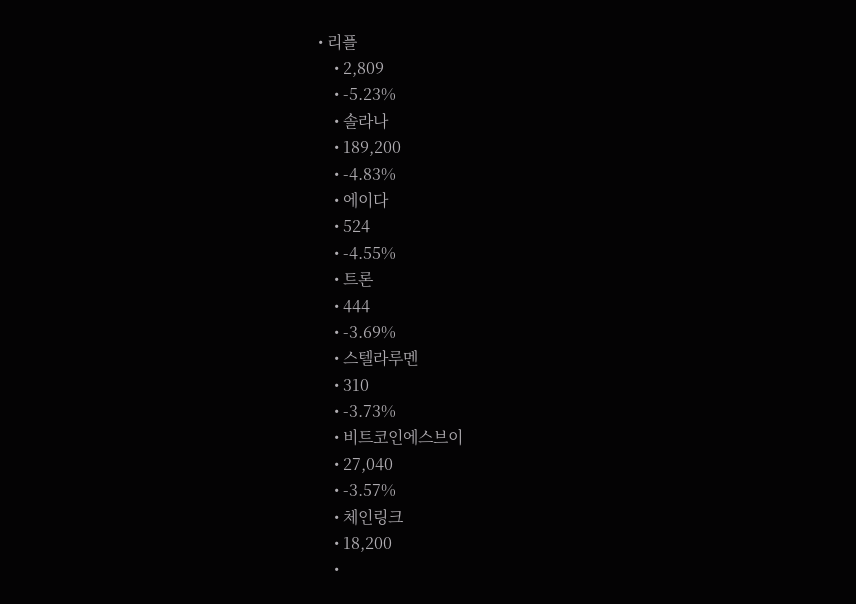• 리플
    • 2,809
    • -5.23%
    • 솔라나
    • 189,200
    • -4.83%
    • 에이다
    • 524
    • -4.55%
    • 트론
    • 444
    • -3.69%
    • 스텔라루멘
    • 310
    • -3.73%
    • 비트코인에스브이
    • 27,040
    • -3.57%
    • 체인링크
    • 18,200
    •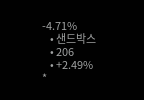-4.71%
    • 샌드박스
    • 206
    • +2.49%
*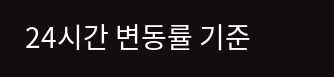24시간 변동률 기준